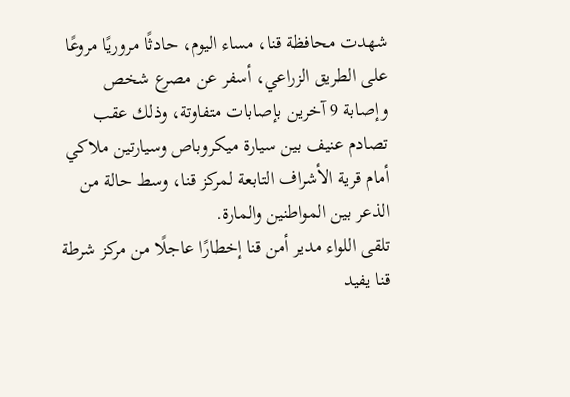شهدت محافظة قنا، مساء اليوم، حادثًا مروريًا مروعًا على الطريق الزراعي، أسفر عن مصرع شخص وإصابة 9 آخرين بإصابات متفاوتة، وذلك عقب تصادم عنيف بين سيارة ميكروباص وسيارتين ملاكي أمام قرية الأشراف التابعة لمركز قنا، وسط حالة من الذعر بين المواطنين والمارة.
تلقى اللواء مدير أمن قنا إخطارًا عاجلًا من مركز شرطة قنا يفيد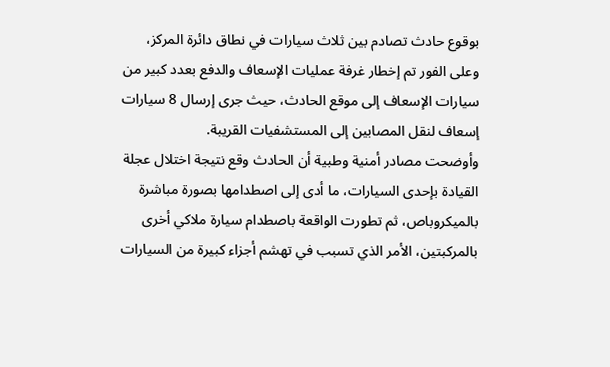بوقوع حادث تصادم بين ثلاث سيارات في نطاق دائرة المركز، وعلى الفور تم إخطار غرفة عمليات الإسعاف والدفع بعدد كبير من سيارات الإسعاف إلى موقع الحادث، حيث جرى إرسال 8 سيارات إسعاف لنقل المصابين إلى المستشفيات القريبة.
وأوضحت مصادر أمنية وطبية أن الحادث وقع نتيجة اختلال عجلة القيادة بإحدى السيارات، ما أدى إلى اصطدامها بصورة مباشرة بالميكروباص، ثم تطورت الواقعة باصطدام سيارة ملاكي أخرى بالمركبتين، الأمر الذي تسبب في تهشم أجزاء كبيرة من السيارات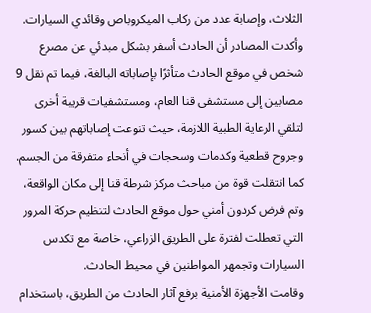الثلاث، وإصابة عدد من ركاب الميكروباص وقائدي السيارات.
وأكدت المصادر أن الحادث أسفر بشكل مبدئي عن مصرع شخص في موقع الحادث متأثرًا بإصاباته البالغة، فيما تم نقل 9 مصابين إلى مستشفى قنا العام، ومستشفيات قريبة أخرى لتلقي الرعاية الطبية اللازمة، حيث تنوعت إصاباتهم بين كسور وجروح قطعية وكدمات وسحجات في أنحاء متفرقة من الجسم.
كما انتقلت قوة من مباحث مركز شرطة قنا إلى مكان الواقعة، وتم فرض كردون أمني حول موقع الحادث لتنظيم حركة المرور التي تعطلت لفترة على الطريق الزراعي، خاصة مع تكدس السيارات وتجمهر المواطنين في محيط الحادث.
وقامت الأجهزة الأمنية برفع آثار الحادث من الطريق، باستخدام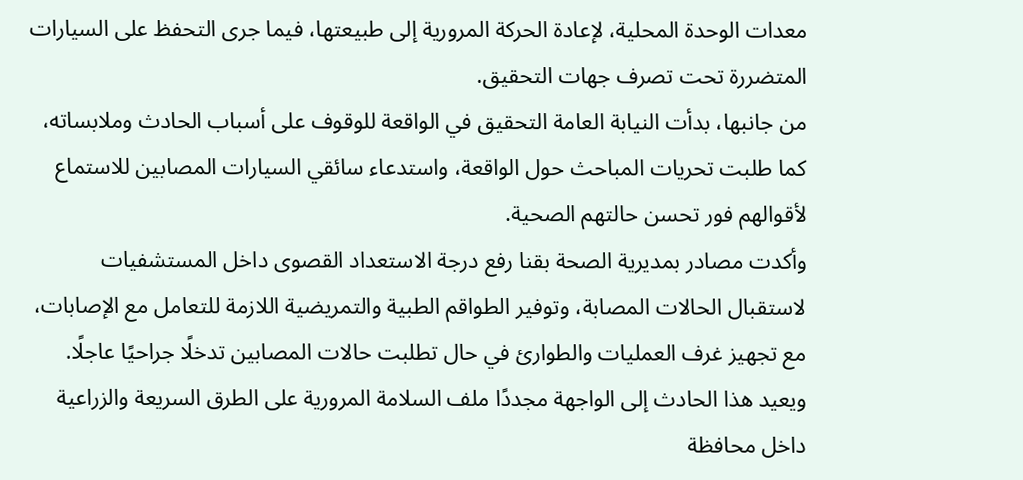معدات الوحدة المحلية، لإعادة الحركة المرورية إلى طبيعتها، فيما جرى التحفظ على السيارات المتضررة تحت تصرف جهات التحقيق.
من جانبها، بدأت النيابة العامة التحقيق في الواقعة للوقوف على أسباب الحادث وملابساته، كما طلبت تحريات المباحث حول الواقعة، واستدعاء سائقي السيارات المصابين للاستماع لأقوالهم فور تحسن حالتهم الصحية.
وأكدت مصادر بمديرية الصحة بقنا رفع درجة الاستعداد القصوى داخل المستشفيات لاستقبال الحالات المصابة، وتوفير الطواقم الطبية والتمريضية اللازمة للتعامل مع الإصابات، مع تجهيز غرف العمليات والطوارئ في حال تطلبت حالات المصابين تدخلًا جراحيًا عاجلًا.
ويعيد هذا الحادث إلى الواجهة مجددًا ملف السلامة المرورية على الطرق السريعة والزراعية داخل محافظة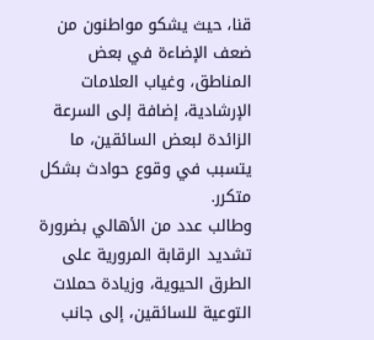قنا، حيث يشكو مواطنون من ضعف الإضاءة في بعض المناطق، وغياب العلامات الإرشادية، إضافة إلى السرعة الزائدة لبعض السائقين، ما يتسبب في وقوع حوادث بشكل متكرر.
وطالب عدد من الأهالي بضرورة تشديد الرقابة المرورية على الطرق الحيوية، وزيادة حملات التوعية للسائقين، إلى جانب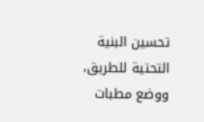تحسين البنية التحتية للطريق، ووضع مطبات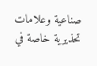صناعية وعلامات تحذيرية خاصة في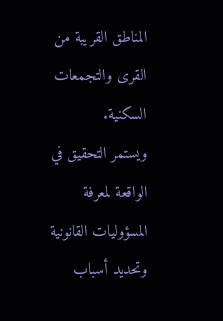المناطق القريبة من القرى والتجمعات السكنية.
ويستمر التحقيق في الواقعة لمعرفة المسؤوليات القانونية وتحديد أسباب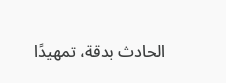الحادث بدقة، تمهيدًا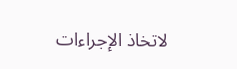لاتخاذ الإجراءات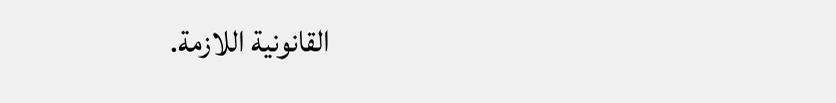القانونية اللازمة.